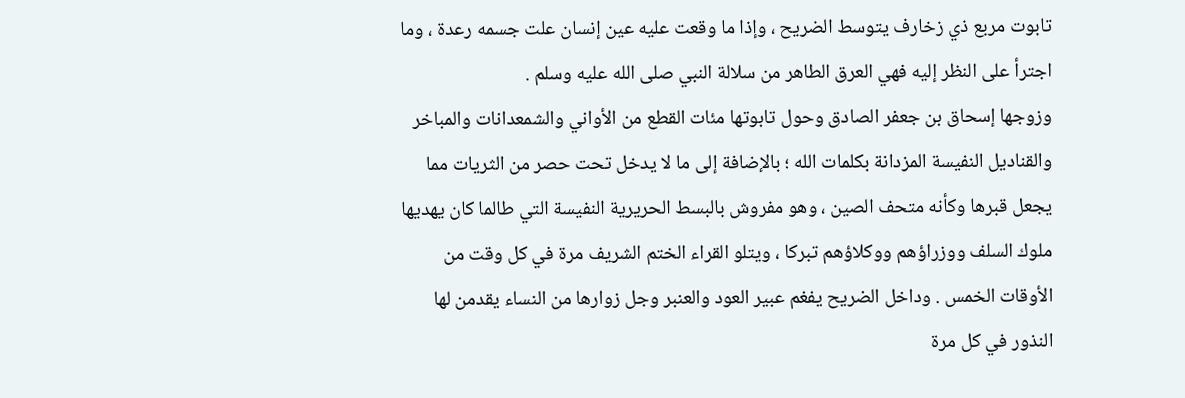تابوت مربع ذي زخارف يتوسط الضريح ، وإذا ما وقعت عليه عين إنسان علت جسمه رعدة ، وما اجترأ على النظر إليه فهي العرق الطاهر من سلالة النبي صلى الله عليه وسلم .
وزوجها إسحاق بن جعفر الصادق وحول تابوتها مئات القطع من الأواني والشمعدانات والمباخر والقناديل النفيسة المزدانة بكلمات الله ؛ بالإضافة إلى ما لا يدخل تحت حصر من الثريات مما يجعل قبرها وكأنه متحف الصين ، وهو مفروش بالبسط الحريرية النفيسة التي طالما كان يهديها ملوك السلف ووزراؤهم ووكلاؤهم تبركا ، ويتلو القراء الختم الشريف مرة في كل وقت من الأوقات الخمس . وداخل الضريح يفغم عبير العود والعنبر وجل زوارها من النساء يقدمن لها النذور في كل مرة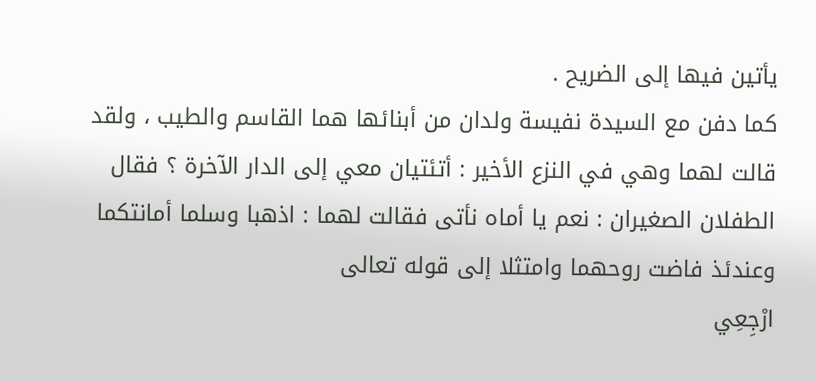يأتين فيها إلى الضريح .
كما دفن مع السيدة نفيسة ولدان من أبنائها هما القاسم والطيب ، ولقد قالت لهما وهي في النزع الأخير : أتئتيان معي إلى الدار الآخرة ؟ فقال الطفلان الصغيران : نعم يا أماه نأتى فقالت لهما : اذهبا وسلما أمانتكما وعندئذ فاضت روحهما وامتثلا إلى قوله تعالى
ارْجِعِي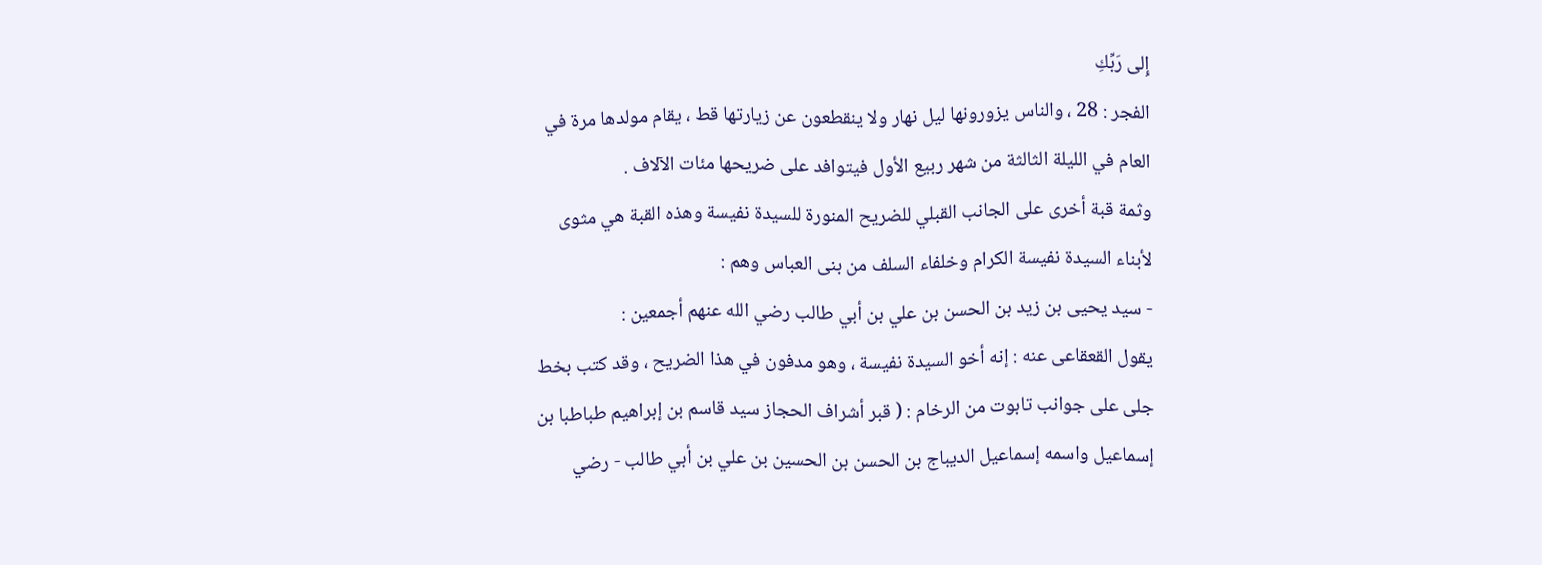إِلى رَبِّكِ
الفجر : 28 ، والناس يزورونها ليل نهار ولا ينقطعون عن زيارتها قط ، يقام مولدها مرة في العام في الليلة الثالثة من شهر ربيع الأول فيتوافد على ضريحها مئات الآلاف .
وثمة قبة أخرى على الجانب القبلي للضريح المنورة للسيدة نفيسة وهذه القبة هي مثوى لأبناء السيدة نفيسة الكرام وخلفاء السلف من بنى العباس وهم :
- سيد يحيى بن زيد بن الحسن بن علي بن أبي طالب رضي الله عنهم أجمعين :
يقول القعقاعى عنه : إنه أخو السيدة نفيسة ، وهو مدفون في هذا الضريح ، وقد كتب بخط جلى على جوانب تابوت من الرخام : ( قبر أشراف الحجاز سيد قاسم بن إبراهيم طباطبا بن إسماعيل واسمه إسماعيل الديباج بن الحسن بن الحسين بن علي بن أبي طالب - رضي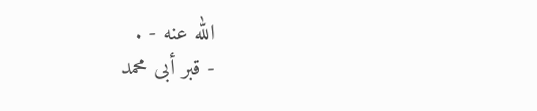الله عنه - .
- قبر أبى محمد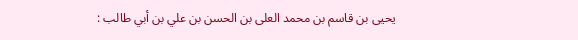يحيى بن قاسم بن محمد العلى بن الحسن بن علي بن أبي طالب :